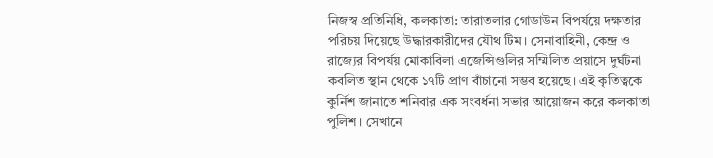নিজস্ব প্রতিনিধি, কলকাতা: তারাতলার গোডাউন বিপর্যয়ে দক্ষতার পরিচয় দিয়েছে উদ্ধারকারীদের যৌথ টিম। সেনাবাহিনী, কেন্দ্র ও রাজ্যের বিপর্যয় মোকাবিলা এজেন্সিগুলির সম্মিলিত প্রয়াসে দুর্ঘটনা কবলিত স্থান থেকে ১৭টি প্রাণ বাঁচানো সম্ভব হয়েছে। এই কৃতিত্বকে কুর্নিশ জানাতে শনিবার এক সংবর্ধনা সভার আয়োজন করে কলকাতা পুলিশ। সেখানে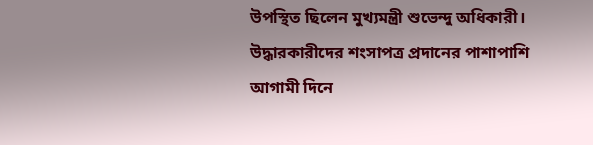উপস্থিত ছিলেন মুখ্যমন্ত্রী শুভেন্দু অধিকারী। উদ্ধারকারীদের শংসাপত্র প্রদানের পাশাপাশি আগামী দিনে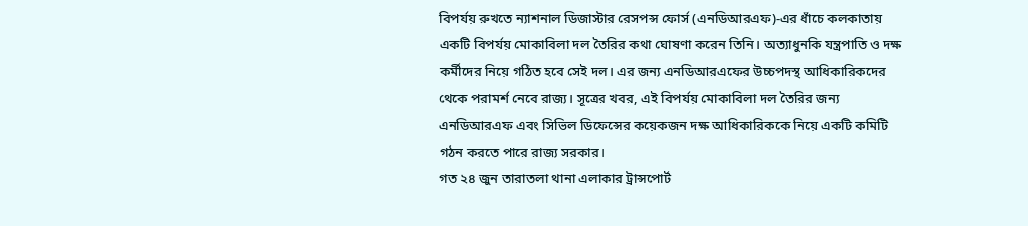বিপর্যয় রুখতে ন্যাশনাল ডিজাস্টার রেসপন্স ফোর্স (এনডিআরএফ)-এর ধাঁচে কলকাতায় একটি বিপর্যয় মোকাবিলা দল তৈরির কথা ঘোষণা করেন তিনি। অত্যাধুনকি যন্ত্রপাতি ও দক্ষ কর্মীদের নিয়ে গঠিত হবে সেই দল। এর জন্য এনডিআরএফের উচ্চপদস্থ আধিকারিকদের থেকে পরামর্শ নেবে রাজ্য। সূত্রের খবর, এই বিপর্যয় মোকাবিলা দল তৈরির জন্য এনডিআরএফ এবং সিভিল ডিফেন্সের কয়েকজন দক্ষ আধিকারিককে নিয়ে একটি কমিটি গঠন করতে পারে রাজ্য সরকার।
গত ২৪ জুন তারাতলা থানা এলাকার ট্রান্সপোর্ট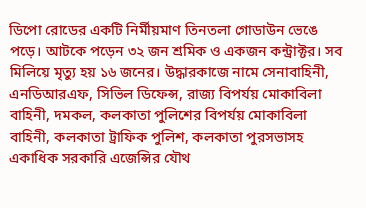ডিপো রোডের একটি নির্মীয়মাণ তিনতলা গোডাউন ভেঙে পড়ে। আটকে পড়েন ৩২ জন শ্রমিক ও একজন কন্ট্রাক্টর। সব মিলিয়ে মৃত্যু হয় ১৬ জনের। উদ্ধারকাজে নামে সেনাবাহিনী, এনডিআরএফ, সিভিল ডিফেন্স, রাজ্য বিপর্যয় মোকাবিলা বাহিনী, দমকল, কলকাতা পুলিশের বিপর্যয় মোকাবিলা বাহিনী, কলকাতা ট্রাফিক পুলিশ, কলকাতা পুরসভাসহ একাধিক সরকারি এজেন্সির যৌথ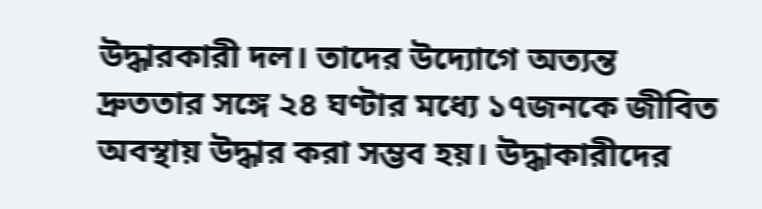উদ্ধারকারী দল। তাদের উদ্যোগে অত্যন্ত দ্রুততার সঙ্গে ২৪ ঘণ্টার মধ্যে ১৭জনকে জীবিত অবস্থায় উদ্ধার করা সম্ভব হয়। উদ্ধাকারীদের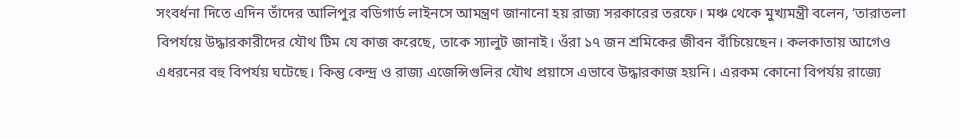সংবর্ধনা দিতে এদিন তাঁদের আলিপুর বডিগার্ড লাইনসে আমন্ত্রণ জানানো হয় রাজ্য সরকারের তরফে। মঞ্চ থেকে মুখ্যমন্ত্রী বলেন, ‘তারাতলা বিপর্যয়ে উদ্ধারকারীদের যৌথ টিম যে কাজ করেছে, তাকে স্যালুট জানাই। ওঁরা ১৭ জন শ্রমিকের জীবন বাঁচিয়েছেন। কলকাতায় আগেও এধরনের বহু বিপর্যয় ঘটেছে। কিন্তু কেন্দ্র ও রাজ্য এজেন্সিগুলির যৌথ প্রয়াসে এভাবে উদ্ধারকাজ হয়নি। এরকম কোনো বিপর্যয় রাজ্যে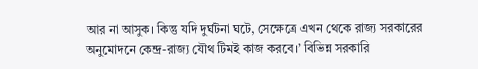আর না আসুক। কিন্তু যদি দুর্ঘটনা ঘটে, সেক্ষেত্রে এখন থেকে রাজ্য সরকারের অনুমোদনে কেন্দ্র-রাজ্য যৌথ টিমই কাজ করবে।’ বিভিন্ন সরকারি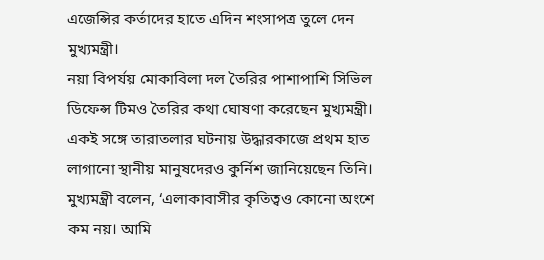এজেন্সির কর্তাদের হাতে এদিন শংসাপত্র তুলে দেন মুখ্যমন্ত্রী।
নয়া বিপর্যয় মোকাবিলা দল তৈরির পাশাপাশি সিভিল ডিফেন্স টিমও তৈরির কথা ঘোষণা করেছেন মুখ্যমন্ত্রী। একই সঙ্গে তারাতলার ঘটনায় উদ্ধারকাজে প্রথম হাত লাগানো স্থানীয় মানুষদেরও কুর্নিশ জানিয়েছেন তিনি। মুখ্যমন্ত্রী বলেন, ‘এলাকাবাসীর কৃতিত্বও কোনো অংশে কম নয়। আমি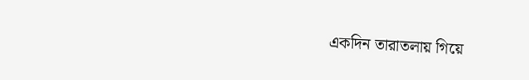একদিন তারাতলায় গিয়ে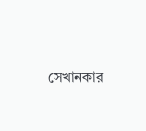সেখানকার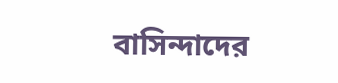বাসিন্দাদের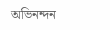অভিনন্দন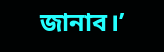জানাব।’